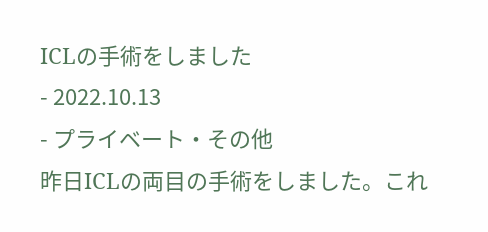ICLの手術をしました
- 2022.10.13
- プライベート・その他
昨日ICLの両目の手術をしました。これ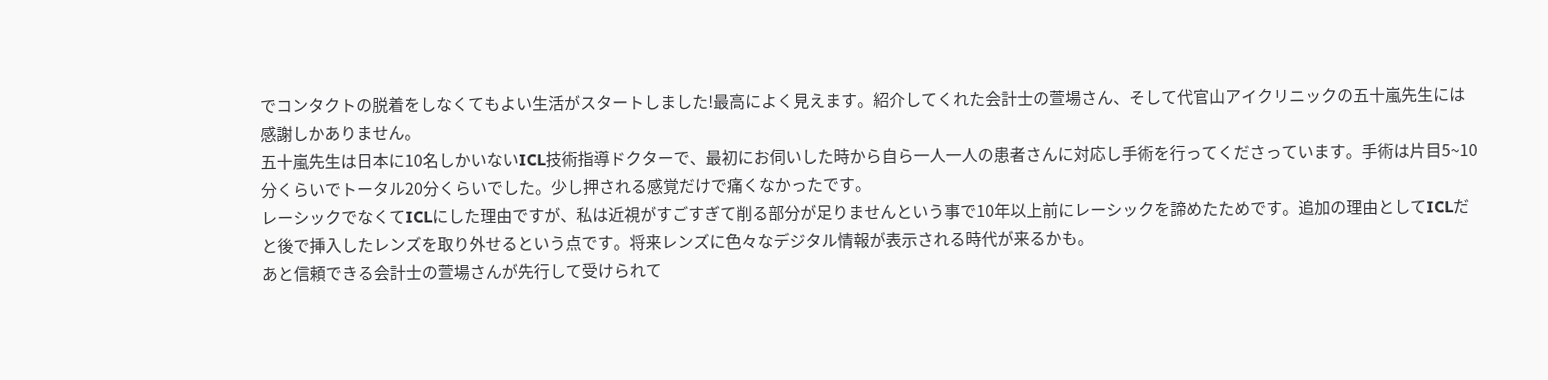でコンタクトの脱着をしなくてもよい生活がスタートしました!最高によく見えます。紹介してくれた会計士の萱場さん、そして代官山アイクリニックの五十嵐先生には感謝しかありません。
五十嵐先生は日本に10名しかいないICL技術指導ドクターで、最初にお伺いした時から自ら一人一人の患者さんに対応し手術を行ってくださっています。手術は片目5~10分くらいでトータル20分くらいでした。少し押される感覚だけで痛くなかったです。
レーシックでなくてICLにした理由ですが、私は近視がすごすぎて削る部分が足りませんという事で10年以上前にレーシックを諦めたためです。追加の理由としてICLだと後で挿入したレンズを取り外せるという点です。将来レンズに色々なデジタル情報が表示される時代が来るかも。
あと信頼できる会計士の萱場さんが先行して受けられて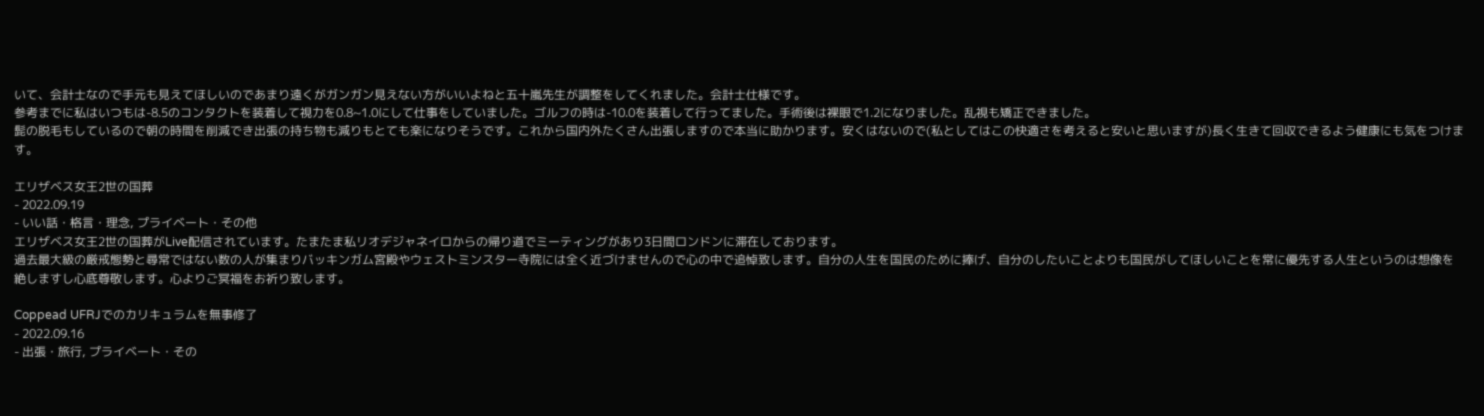いて、会計士なので手元も見えてほしいのであまり遠くがガンガン見えない方がいいよねと五十嵐先生が調整をしてくれました。会計士仕様です。
参考までに私はいつもは-8.5のコンタクトを装着して視力を0.8~1.0にして仕事をしていました。ゴルフの時は-10.0を装着して行ってました。手術後は裸眼で1.2になりました。乱視も矯正できました。
髭の脱毛もしているので朝の時間を削減でき出張の持ち物も減りもとても楽になりそうです。これから国内外たくさん出張しますので本当に助かります。安くはないので(私としてはこの快適さを考えると安いと思いますが)長く生きて回収できるよう健康にも気をつけます。

エリザベス女王2世の国葬
- 2022.09.19
- いい話・格言・理念, プライベート・その他
エリザベス女王2世の国葬がLive配信されています。たまたま私リオデジャネイロからの帰り道でミーティングがあり3日間ロンドンに滞在しております。
過去最大級の厳戒態勢と尋常ではない数の人が集まりバッキンガム宮殿やウェストミンスター寺院には全く近づけませんので心の中で追悼致します。自分の人生を国民のために捧げ、自分のしたいことよりも国民がしてほしいことを常に優先する人生というのは想像を絶しますし心底尊敬します。心よりご冥福をお祈り致します。

Coppead UFRJでのカリキュラムを無事修了
- 2022.09.16
- 出張・旅行, プライベート・その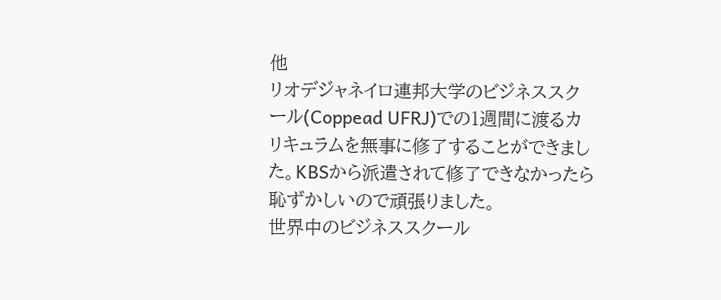他
リオデジャネイロ連邦大学のビジネススクール(Coppead UFRJ)での1週間に渡るカリキュラムを無事に修了することができました。KBSから派遣されて修了できなかったら恥ずかしいので頑張りました。
世界中のビジネススクール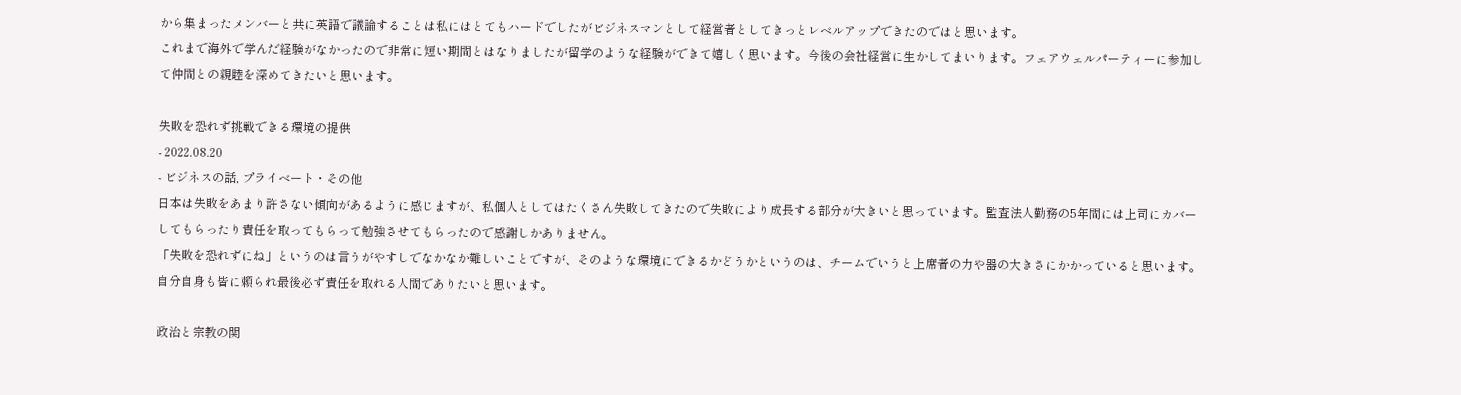から集まったメンバーと共に英語で議論することは私にはとてもハードでしたがビジネスマンとして経営者としてきっとレベルアップできたのではと思います。
これまで海外で学んだ経験がなかったので非常に短い期間とはなりましたが留学のような経験ができて嬉しく思います。今後の会社経営に生かしてまいります。フェアウェルパーティーに参加して仲間との親睦を深めてきたいと思います。

失敗を恐れず挑戦できる環境の提供
- 2022.08.20
- ビジネスの話, プライベート・その他
日本は失敗をあまり許さない傾向があるように感じますが、私個人としてはたくさん失敗してきたので失敗により成長する部分が大きいと思っています。監査法人勤務の5年間には上司にカバーしてもらったり責任を取ってもらって勉強させてもらったので感謝しかありません。
「失敗を恐れずにね」というのは言うがやすしでなかなか難しいことですが、そのような環境にできるかどうかというのは、チームでいうと上席者の力や器の大きさにかかっていると思います。自分自身も皆に頼られ最後必ず責任を取れる人間でありたいと思います。

政治と宗教の関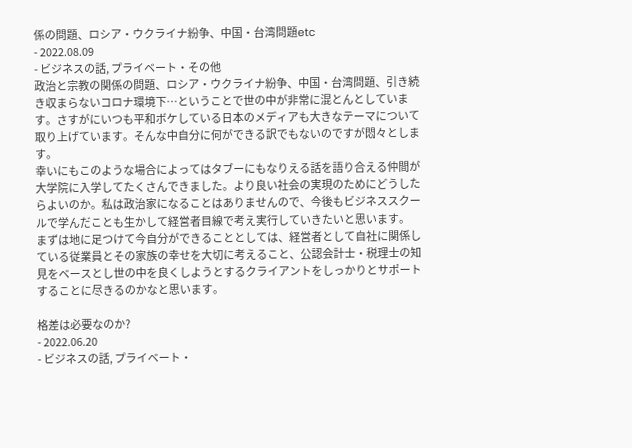係の問題、ロシア・ウクライナ紛争、中国・台湾問題etc
- 2022.08.09
- ビジネスの話, プライベート・その他
政治と宗教の関係の問題、ロシア・ウクライナ紛争、中国・台湾問題、引き続き収まらないコロナ環境下…ということで世の中が非常に混とんとしています。さすがにいつも平和ボケしている日本のメディアも大きなテーマについて取り上げています。そんな中自分に何ができる訳でもないのですが悶々とします。
幸いにもこのような場合によってはタブーにもなりえる話を語り合える仲間が大学院に入学してたくさんできました。より良い社会の実現のためにどうしたらよいのか。私は政治家になることはありませんので、今後もビジネススクールで学んだことも生かして経営者目線で考え実行していきたいと思います。
まずは地に足つけて今自分ができることとしては、経営者として自社に関係している従業員とその家族の幸せを大切に考えること、公認会計士・税理士の知見をベースとし世の中を良くしようとするクライアントをしっかりとサポートすることに尽きるのかなと思います。

格差は必要なのか?
- 2022.06.20
- ビジネスの話, プライベート・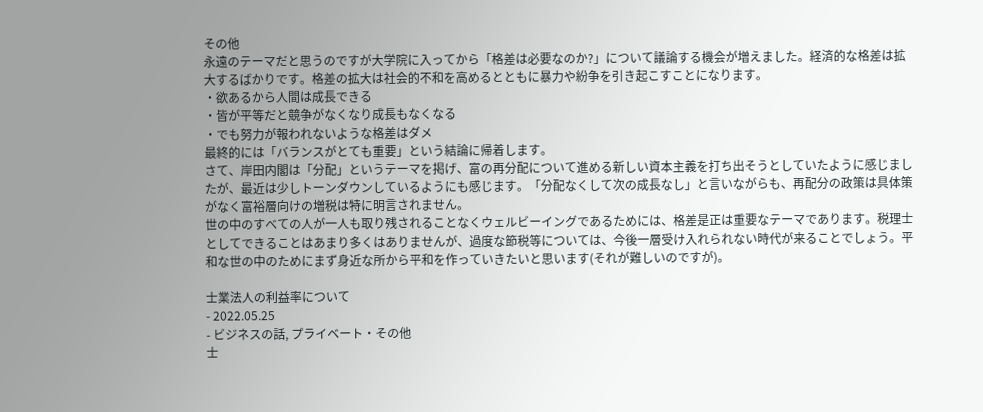その他
永遠のテーマだと思うのですが大学院に入ってから「格差は必要なのか?」について議論する機会が増えました。経済的な格差は拡大するばかりです。格差の拡大は社会的不和を高めるとともに暴力や紛争を引き起こすことになります。
・欲あるから人間は成長できる
・皆が平等だと競争がなくなり成長もなくなる
・でも努力が報われないような格差はダメ
最終的には「バランスがとても重要」という結論に帰着します。
さて、岸田内閣は「分配」というテーマを掲げ、富の再分配について進める新しい資本主義を打ち出そうとしていたように感じましたが、最近は少しトーンダウンしているようにも感じます。「分配なくして次の成長なし」と言いながらも、再配分の政策は具体策がなく富裕層向けの増税は特に明言されません。
世の中のすべての人が一人も取り残されることなくウェルビーイングであるためには、格差是正は重要なテーマであります。税理士としてできることはあまり多くはありませんが、過度な節税等については、今後一層受け入れられない時代が来ることでしょう。平和な世の中のためにまず身近な所から平和を作っていきたいと思います(それが難しいのですが)。

士業法人の利益率について
- 2022.05.25
- ビジネスの話, プライベート・その他
士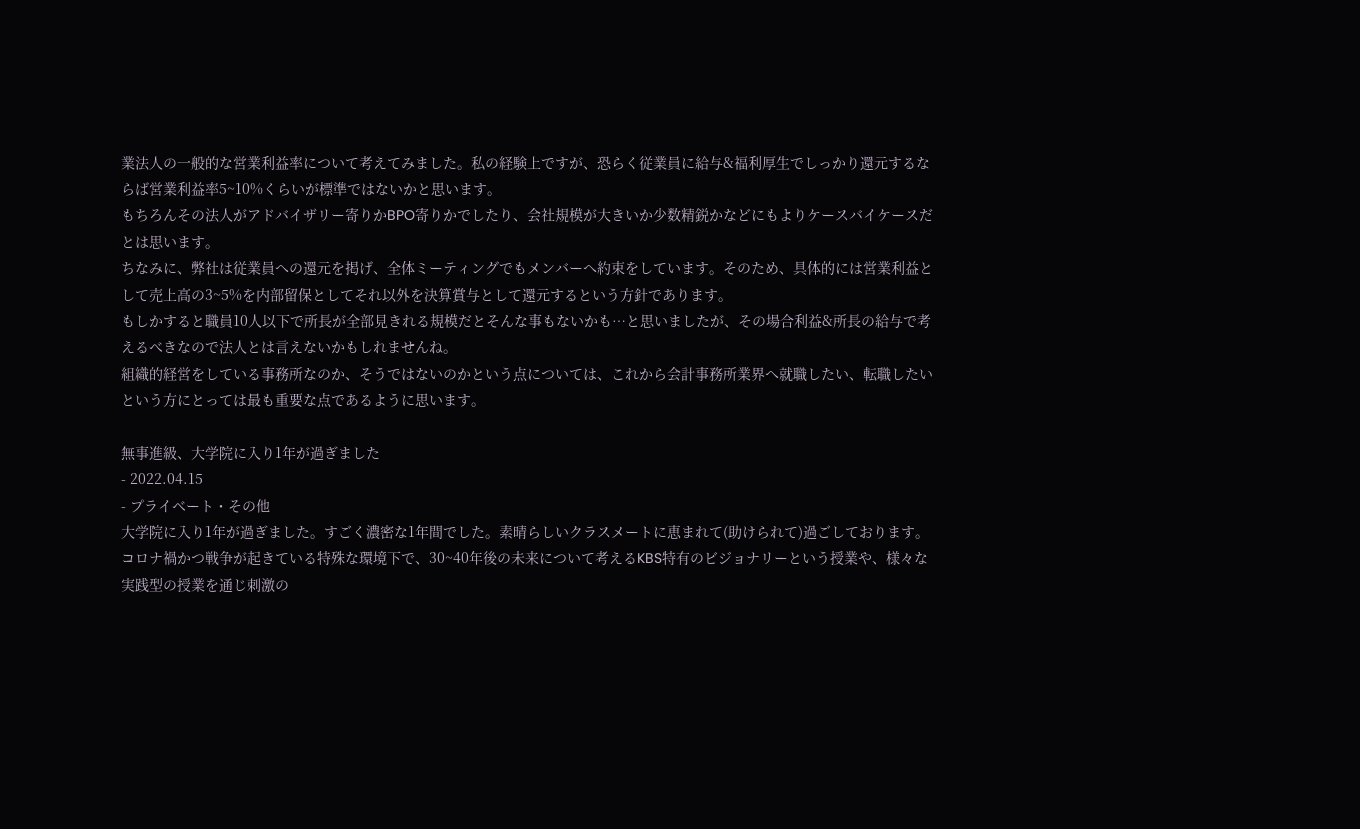業法人の一般的な営業利益率について考えてみました。私の経験上ですが、恐らく従業員に給与&福利厚生でしっかり還元するならば営業利益率5~10%くらいが標準ではないかと思います。
もちろんその法人がアドバイザリー寄りかBPO寄りかでしたり、会社規模が大きいか少数精鋭かなどにもよりケースバイケースだとは思います。
ちなみに、弊社は従業員への還元を掲げ、全体ミーティングでもメンバーへ約束をしています。そのため、具体的には営業利益として売上高の3~5%を内部留保としてそれ以外を決算賞与として還元するという方針であります。
もしかすると職員10人以下で所長が全部見きれる規模だとそんな事もないかも…と思いましたが、その場合利益&所長の給与で考えるべきなので法人とは言えないかもしれませんね。
組織的経営をしている事務所なのか、そうではないのかという点については、これから会計事務所業界へ就職したい、転職したいという方にとっては最も重要な点であるように思います。

無事進級、大学院に入り1年が過ぎました
- 2022.04.15
- プライベート・その他
大学院に入り1年が過ぎました。すごく濃密な1年間でした。素晴らしいクラスメートに恵まれて(助けられて)過ごしております。コロナ禍かつ戦争が起きている特殊な環境下で、30~40年後の未来について考えるKBS特有のビジョナリーという授業や、様々な実践型の授業を通じ刺激の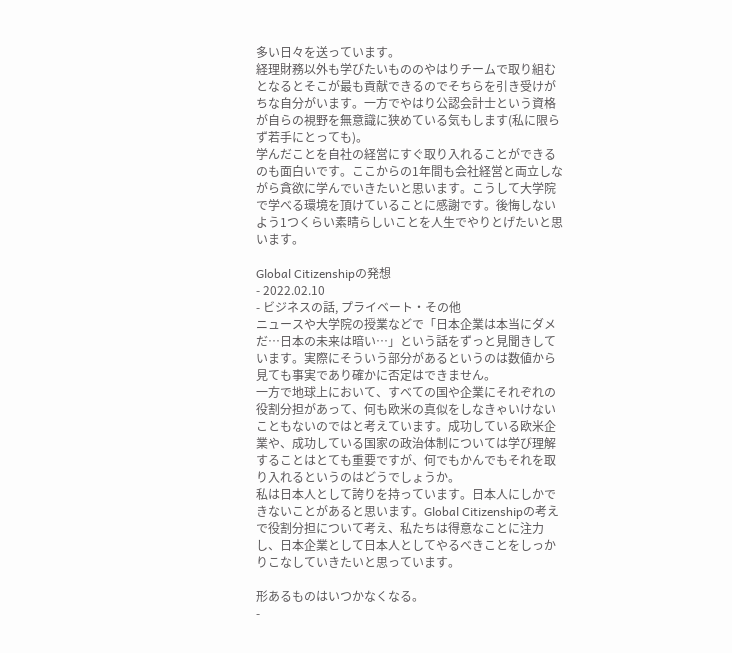多い日々を送っています。
経理財務以外も学びたいもののやはりチームで取り組むとなるとそこが最も貢献できるのでそちらを引き受けがちな自分がいます。一方でやはり公認会計士という資格が自らの視野を無意識に狭めている気もします(私に限らず若手にとっても)。
学んだことを自社の経営にすぐ取り入れることができるのも面白いです。ここからの1年間も会社経営と両立しながら貪欲に学んでいきたいと思います。こうして大学院で学べる環境を頂けていることに感謝です。後悔しないよう1つくらい素晴らしいことを人生でやりとげたいと思います。

Global Citizenshipの発想
- 2022.02.10
- ビジネスの話, プライベート・その他
ニュースや大学院の授業などで「日本企業は本当にダメだ…日本の未来は暗い…」という話をずっと見聞きしています。実際にそういう部分があるというのは数値から見ても事実であり確かに否定はできません。
一方で地球上において、すべての国や企業にそれぞれの役割分担があって、何も欧米の真似をしなきゃいけないこともないのではと考えています。成功している欧米企業や、成功している国家の政治体制については学び理解することはとても重要ですが、何でもかんでもそれを取り入れるというのはどうでしょうか。
私は日本人として誇りを持っています。日本人にしかできないことがあると思います。Global Citizenshipの考えで役割分担について考え、私たちは得意なことに注力し、日本企業として日本人としてやるべきことをしっかりこなしていきたいと思っています。

形あるものはいつかなくなる。
-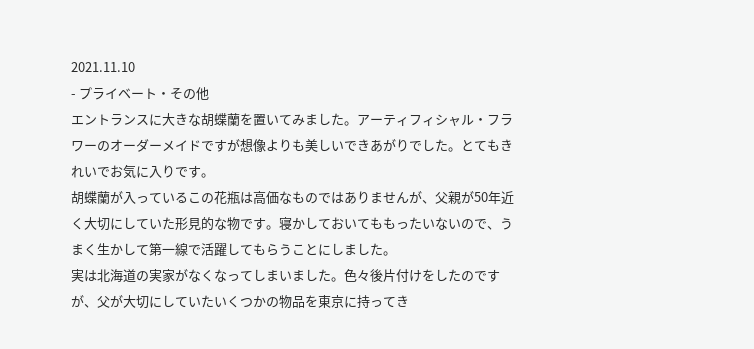2021.11.10
- プライベート・その他
エントランスに大きな胡蝶蘭を置いてみました。アーティフィシャル・フラワーのオーダーメイドですが想像よりも美しいできあがりでした。とてもきれいでお気に入りです。
胡蝶蘭が入っているこの花瓶は高価なものではありませんが、父親が50年近く大切にしていた形見的な物です。寝かしておいてももったいないので、うまく生かして第一線で活躍してもらうことにしました。
実は北海道の実家がなくなってしまいました。色々後片付けをしたのですが、父が大切にしていたいくつかの物品を東京に持ってき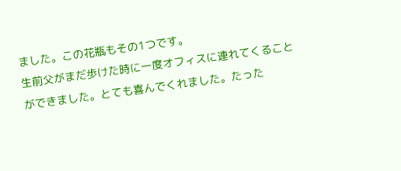ました。この花瓶もその1つです。
生前父がまだ歩けた時に一度オフィスに連れてくることができました。とても喜んでくれました。たった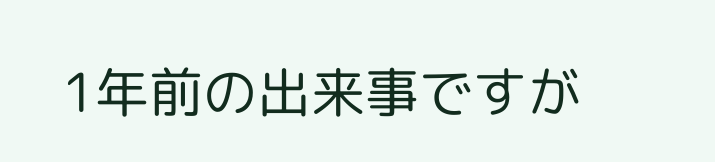1年前の出来事ですが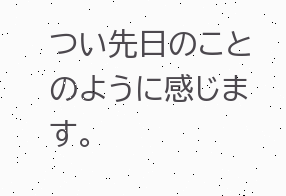つい先日のことのように感じます。